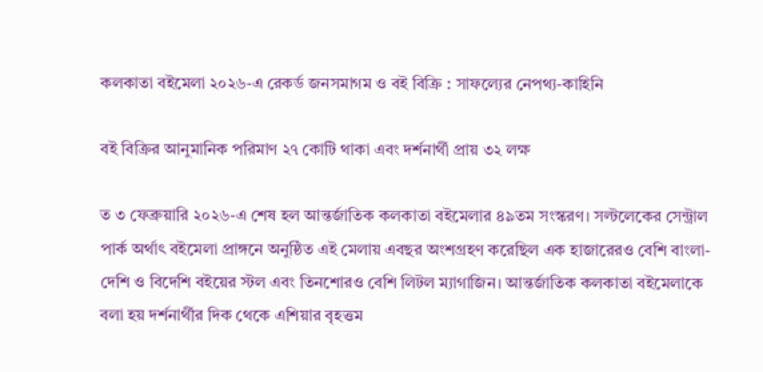কলকাতা বইমেলা ২০২৬-এ রেকর্ড জনসমাগম ও বই বিক্রি : সাফল্যের নেপথ্য-কাহিনি

বই বিক্রির আনুমানিক পরিমাণ ২৭ কোটি থাকা এবং দর্শনার্থী প্রায় ৩২ লক্ষ

ত ৩ ফেব্রুয়ারি ২০২৬-এ শেষ হল আন্তর্জাতিক কলকাতা বইমেলার ৪৯তম সংস্করণ। সল্টলেকের সেন্ট্রাল পার্ক অর্থাৎ বইমেলা প্রাঙ্গনে অনুষ্ঠিত এই মেলায় এবছর অংশগ্রহণ করেছিল এক হাজারেরও বেশি বাংলা-দেশি ও বিদেশি বইয়ের স্টল এবং তিনশোরও বেশি লিটল ম্যাগাজিন। আন্তর্জাতিক কলকাতা বইমেলাকে বলা হয় দর্শনার্থীর দিক থেকে এশিয়ার বৃহত্তম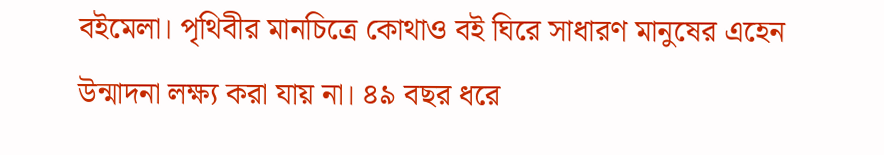বইমেলা। পৃথিবীর মানচিত্রে কোথাও বই ঘিরে সাধারণ মানুষের এহেন উন্মাদনা লক্ষ্য করা যায় না। ৪৯ বছর ধরে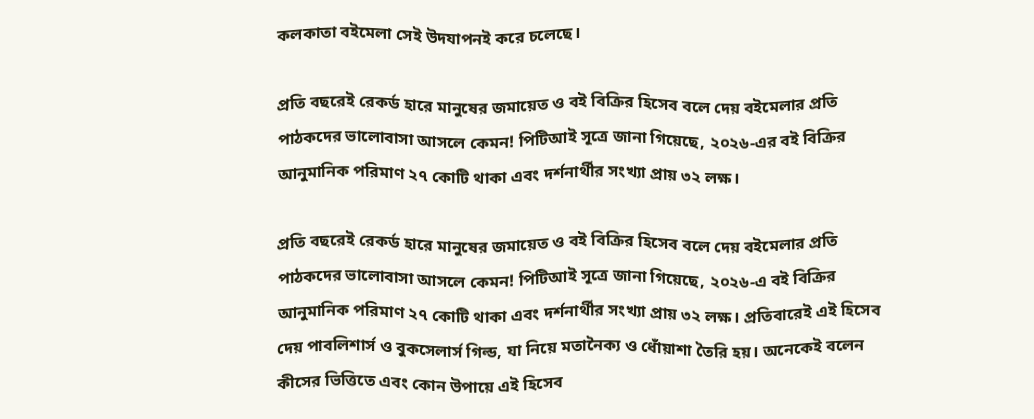কলকাতা বইমেলা সেই উদযাপনই করে চলেছে।

প্রতি বছরেই রেকর্ড হারে মানুষের জমায়েত ও বই বিক্রির হিসেব বলে দেয় বইমেলার প্রতি পাঠকদের ভালোবাসা আসলে কেমন! পিটিআই সূত্রে জানা গিয়েছে, ২০২৬-এর বই বিক্রির আনুমানিক পরিমাণ ২৭ কোটি থাকা এবং দর্শনার্থীর সংখ্যা প্রায় ৩২ লক্ষ।

প্রতি বছরেই রেকর্ড হারে মানুষের জমায়েত ও বই বিক্রির হিসেব বলে দেয় বইমেলার প্রতি পাঠকদের ভালোবাসা আসলে কেমন! পিটিআই সূত্রে জানা গিয়েছে, ২০২৬-এ বই বিক্রির আনুমানিক পরিমাণ ২৭ কোটি থাকা এবং দর্শনার্থীর সংখ্যা প্রায় ৩২ লক্ষ। প্রতিবারেই এই হিসেব দেয় পাবলিশার্স ও বুকসেলার্স গিল্ড, যা নিয়ে মতানৈক্য ও ধোঁয়াশা তৈরি হয়। অনেকেই বলেন কীসের ভিত্তিতে এবং কোন উপায়ে এই হিসেব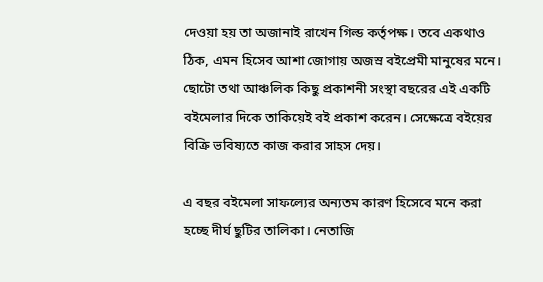দেওয়া হয় তা অজানাই রাখেন গিল্ড কর্তৃপক্ষ। তবে একথাও ঠিক, এমন হিসেব আশা জোগায় অজস্র বইপ্রেমী মানুষের মনে। ছোটো তথা আঞ্চলিক কিছু প্রকাশনী সংস্থা বছরের এই একটি বইমেলার দিকে তাকিয়েই বই প্রকাশ করেন। সেক্ষেত্রে বইয়ের বিক্রি ভবিষ্যতে কাজ করার সাহস দেয়।

এ বছর বইমেলা সাফল্যের অন্যতম কারণ হিসেবে মনে করা হচ্ছে দীর্ঘ ছুটির তালিকা। নেতাজি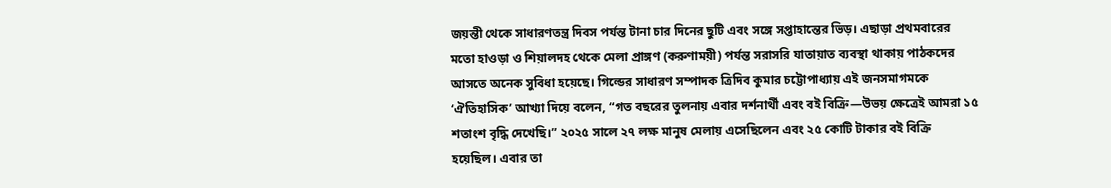জয়ন্তী থেকে সাধারণতন্ত্র দিবস পর্যন্ত টানা চার দিনের ছুটি এবং সঙ্গে সপ্তাহান্তের ভিড়। এছাড়া প্রথমবারের মতো হাওড়া ও শিয়ালদহ থেকে মেলা প্রাঙ্গণ (করুণাময়ী) পর্যন্ত সরাসরি যাতায়াত ব্যবস্থা থাকায় পাঠকদের আসতে অনেক সুবিধা হয়েছে। গিল্ডের সাধারণ সম্পাদক ত্রিদিব কুমার চট্টোপাধ্যায় এই জনসমাগমকে ‘ঐতিহাসিক’ আখ্যা দিয়ে বলেন, “গত বছরের তুলনায় এবার দর্শনার্থী এবং বই বিক্রি—উভয় ক্ষেত্রেই আমরা ১৫ শতাংশ বৃদ্ধি দেখেছি।” ২০২৫ সালে ২৭ লক্ষ মানুষ মেলায় এসেছিলেন এবং ২৫ কোটি টাকার বই বিক্রি হয়েছিল। এবার তা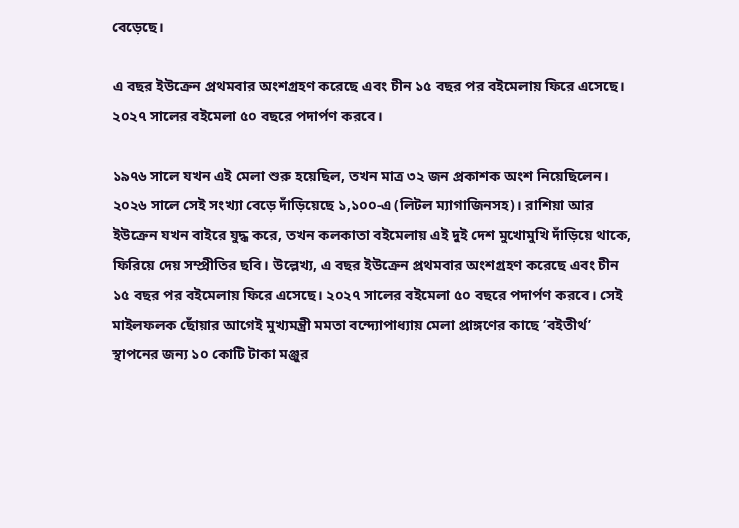বেড়েছে।

এ বছর ইউক্রেন প্রথমবার অংশগ্রহণ করেছে এবং চীন ১৫ বছর পর বইমেলায় ফিরে এসেছে। ২০২৭ সালের বইমেলা ৫০ বছরে পদার্পণ করবে।

১৯৭৬ সালে যখন এই মেলা শুরু হয়েছিল, তখন মাত্র ৩২ জন প্রকাশক অংশ নিয়েছিলেন। ২০২৬ সালে সেই সংখ্যা বেড়ে দাঁড়িয়েছে ১,১০০-এ (লিটল ম্যাগাজিনসহ)। রাশিয়া আর ইউক্রেন যখন বাইরে যুদ্ধ করে, তখন কলকাতা বইমেলায় এই দুই দেশ মুখোমুখি দাঁড়িয়ে থাকে, ফিরিয়ে দেয় সম্প্রীতির ছবি। উল্লেখ্য, এ বছর ইউক্রেন প্রথমবার অংশগ্রহণ করেছে এবং চীন ১৫ বছর পর বইমেলায় ফিরে এসেছে। ২০২৭ সালের বইমেলা ৫০ বছরে পদার্পণ করবে। সেই মাইলফলক ছোঁয়ার আগেই মুখ্যমন্ত্রী মমতা বন্দ্যোপাধ্যায় মেলা প্রাঙ্গণের কাছে ‘বইতীর্থ’ স্থাপনের জন্য ১০ কোটি টাকা মঞ্জুর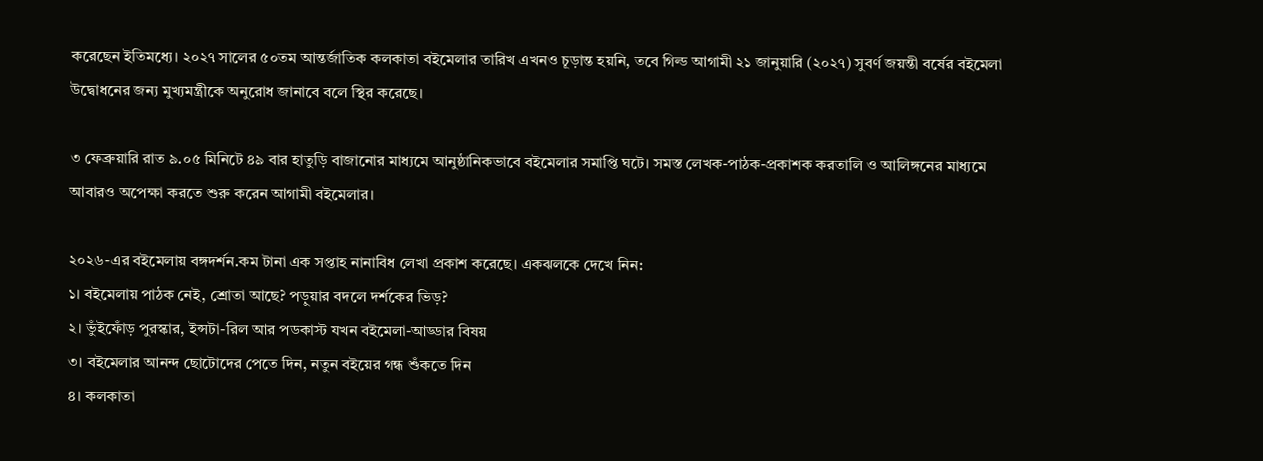করেছেন ইতিমধ্যে। ২০২৭ সালের ৫০তম আন্তর্জাতিক কলকাতা বইমেলার তারিখ এখনও চূড়ান্ত হয়নি, তবে গিল্ড আগামী ২১ জানুয়ারি (২০২৭) সুবর্ণ জয়ন্তী বর্ষের বইমেলা উদ্বোধনের জন্য মুখ্যমন্ত্রীকে অনুরোধ জানাবে বলে স্থির করেছে।

৩ ফেব্রুয়ারি রাত ৯.০৫ মিনিটে ৪৯ বার হাতুড়ি বাজানোর মাধ্যমে আনুষ্ঠানিকভাবে বইমেলার সমাপ্তি ঘটে। সমস্ত লেখক-পাঠক-প্রকাশক করতালি ও আলিঙ্গনের মাধ্যমে আবারও অপেক্ষা করতে শুরু করেন আগামী বইমেলার।

২০২৬-এর বইমেলায় বঙ্গদর্শন.কম টানা এক সপ্তাহ নানাবিধ লেখা প্রকাশ করেছে। একঝলকে দেখে নিন:
১। বইমেলায় পাঠক নেই, শ্রোতা আছে? পড়ুয়ার বদলে দর্শকের ভিড়?
২। ভুঁইফোঁড় পুরস্কার, ইন্সটা-রিল আর পডকাস্ট যখন বইমেলা-আড্ডার বিষয়
৩। বইমেলার আনন্দ ছোটোদের পেতে দিন, নতুন বইয়ের গন্ধ শুঁকতে দিন
৪। কলকাতা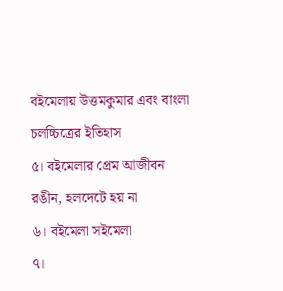বইমেলায় উত্তমকুমার এবং বাংলা চলচ্চিত্রের ইতিহাস
৫। বইমেলার প্রেম আজীবন রঙীন, হলদেটে হয় না
৬। বইমেলা সইমেলা
৭।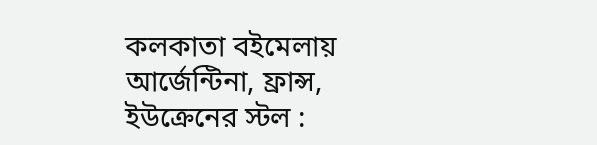কলকাতা বইমেলায় আর্জেন্টিনা, ফ্রান্স, ইউক্রেনের স্টল :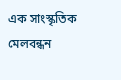এক সাংস্কৃতিক মেলবন্ধন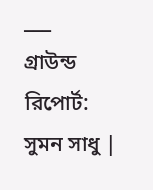___
গ্রাউন্ড রিপোর্ট: সুমন সাধু |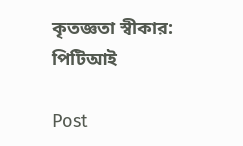কৃতজ্ঞতা স্বীকার: পিটিআই

Post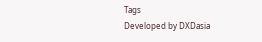Tags
Developed by DXDasia